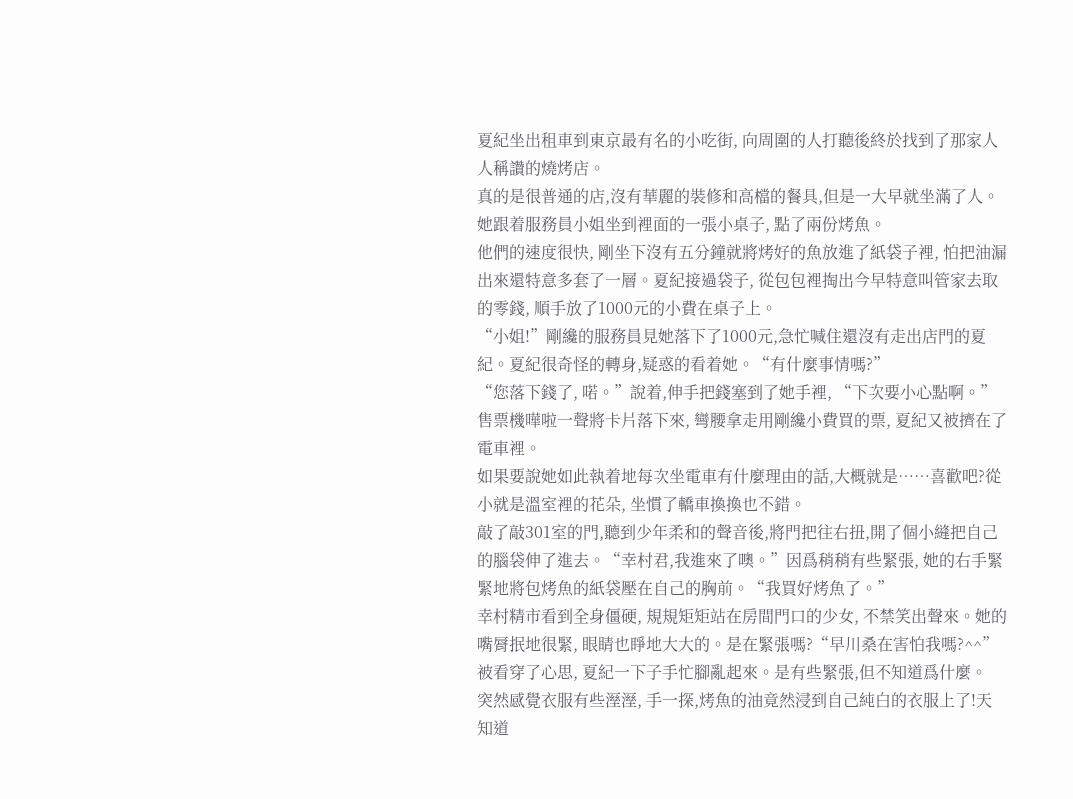夏紀坐出租車到東京最有名的小吃街, 向周圍的人打聽後終於找到了那家人人稱讚的燒烤店。
真的是很普通的店,沒有華麗的裝修和高檔的餐具,但是一大早就坐滿了人。她跟着服務員小姐坐到裡面的一張小桌子, 點了兩份烤魚。
他們的速度很快, 剛坐下沒有五分鐘就將烤好的魚放進了紙袋子裡, 怕把油漏出來還特意多套了一層。夏紀接過袋子, 從包包裡掏出今早特意叫管家去取的零錢, 順手放了1000元的小費在桌子上。
“小姐!”剛纔的服務員見她落下了1000元,急忙喊住還沒有走出店門的夏紀。夏紀很奇怪的轉身,疑惑的看着她。“有什麼事情嗎?”
“您落下錢了, 喏。”說着,伸手把錢塞到了她手裡, “下次要小心點啊。”
售票機嘩啦一聲將卡片落下來, 彎腰拿走用剛纔小費買的票, 夏紀又被擠在了電車裡。
如果要說她如此執着地每次坐電車有什麼理由的話,大概就是……喜歡吧?從小就是溫室裡的花朵, 坐慣了轎車換換也不錯。
敲了敲301室的門,聽到少年柔和的聲音後,將門把往右扭,開了個小縫把自己的腦袋伸了進去。“幸村君,我進來了噢。”因爲稍稍有些緊張, 她的右手緊緊地將包烤魚的紙袋壓在自己的胸前。“我買好烤魚了。”
幸村精市看到全身僵硬, 規規矩矩站在房間門口的少女, 不禁笑出聲來。她的嘴脣抿地很緊, 眼睛也睜地大大的。是在緊張嗎?“早川桑在害怕我嗎?^^”
被看穿了心思, 夏紀一下子手忙腳亂起來。是有些緊張,但不知道爲什麼。
突然感覺衣服有些溼溼, 手一探,烤魚的油竟然浸到自己純白的衣服上了!天知道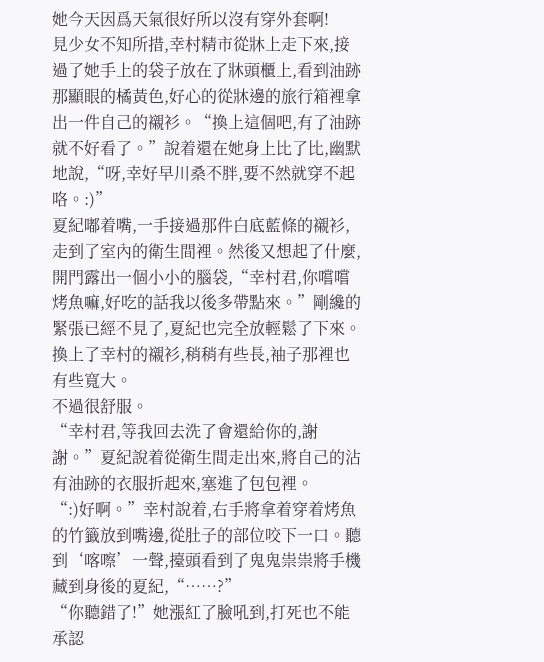她今天因爲天氣很好所以沒有穿外套啊!
見少女不知所措,幸村精市從牀上走下來,接過了她手上的袋子放在了牀頭櫃上,看到油跡那顯眼的橘黃色,好心的從牀邊的旅行箱裡拿出一件自己的襯衫。“換上這個吧,有了油跡就不好看了。”說着還在她身上比了比,幽默地說,“呀,幸好早川桑不胖,要不然就穿不起咯。:)”
夏紀嘟着嘴,一手接過那件白底藍條的襯衫,走到了室內的衛生間裡。然後又想起了什麼,開門露出一個小小的腦袋,“幸村君,你嚐嚐烤魚嘛,好吃的話我以後多帶點來。”剛纔的緊張已經不見了,夏紀也完全放輕鬆了下來。換上了幸村的襯衫,稍稍有些長,袖子那裡也有些寬大。
不過很舒服。
“幸村君,等我回去洗了會還給你的,謝謝。”夏紀說着從衛生間走出來,將自己的沾有油跡的衣服折起來,塞進了包包裡。
“:)好啊。”幸村說着,右手將拿着穿着烤魚的竹籤放到嘴邊,從肚子的部位咬下一口。聽到‘喀嚓’一聲,擡頭看到了鬼鬼祟祟將手機藏到身後的夏紀,“……?”
“你聽錯了!”她漲紅了臉吼到,打死也不能承認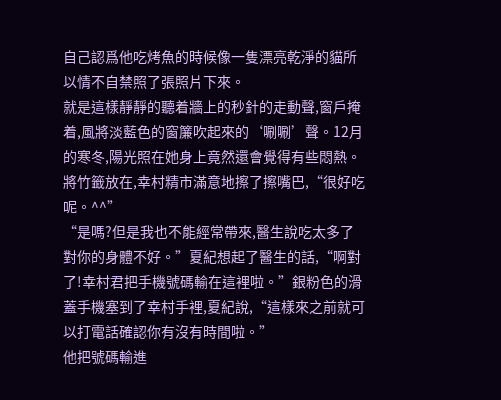自己認爲他吃烤魚的時候像一隻漂亮乾淨的貓所以情不自禁照了張照片下來。
就是這樣靜靜的聽着牆上的秒針的走動聲,窗戶掩着,風將淡藍色的窗簾吹起來的‘唰唰’聲。12月的寒冬,陽光照在她身上竟然還會覺得有些悶熱。
將竹籤放在,幸村精市滿意地擦了擦嘴巴,“很好吃呢。^^”
“是嗎?但是我也不能經常帶來,醫生說吃太多了對你的身體不好。”夏紀想起了醫生的話,“啊對了!幸村君把手機號碼輸在這裡啦。”銀粉色的滑蓋手機塞到了幸村手裡,夏紀說,“這樣來之前就可以打電話確認你有沒有時間啦。”
他把號碼輸進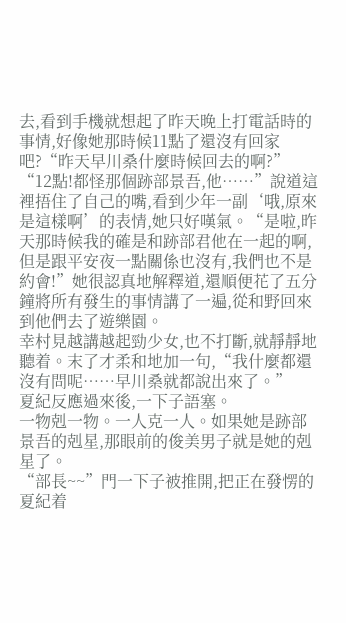去,看到手機就想起了昨天晚上打電話時的事情,好像她那時候11點了還沒有回家吧?“昨天早川桑什麼時候回去的啊?”
“12點!都怪那個跡部景吾,他……”說道這裡捂住了自己的嘴,看到少年一副‘哦,原來是這樣啊’的表情,她只好嘆氣。“是啦,昨天那時候我的確是和跡部君他在一起的啊,但是跟平安夜一點關係也沒有,我們也不是約會!”她很認真地解釋道,還順便花了五分鐘將所有發生的事情講了一遍,從和野回來到他們去了遊樂園。
幸村見越講越起勁少女,也不打斷,就靜靜地聽着。末了才柔和地加一句,“我什麼都還沒有問呢……早川桑就都說出來了。”
夏紀反應過來後,一下子語塞。
一物剋一物。一人克一人。如果她是跡部景吾的剋星,那眼前的俊美男子就是她的剋星了。
“部長~~”門一下子被推開,把正在發愣的夏紀着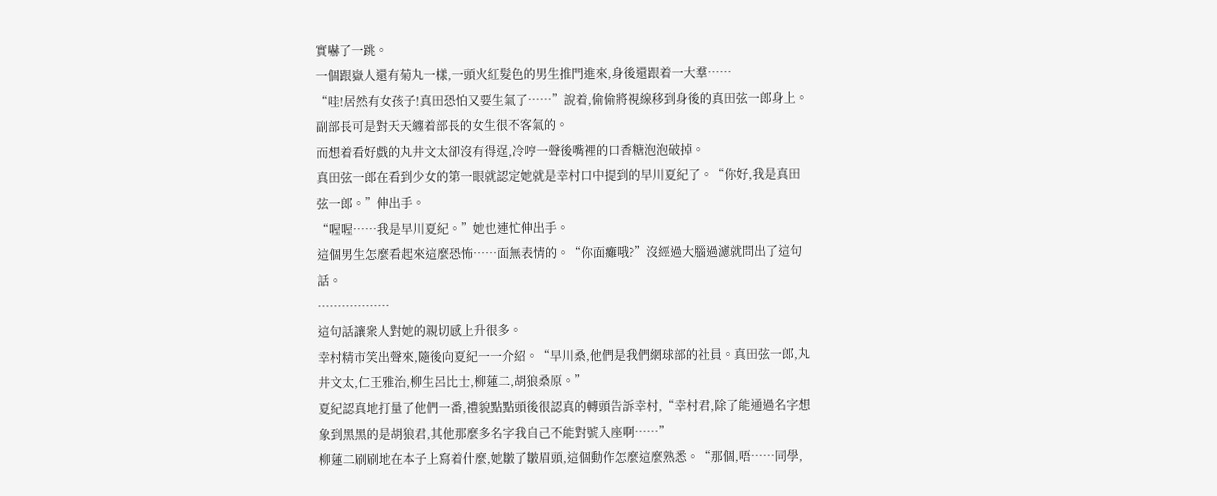實嚇了一跳。
一個跟嶽人還有菊丸一樣,一頭火紅髮色的男生推門進來,身後還跟着一大羣……
“哇!居然有女孩子!真田恐怕又要生氣了……”說着,偷偷將視線移到身後的真田弦一郎身上。副部長可是對天天纏着部長的女生很不客氣的。
而想着看好戲的丸井文太卻沒有得逞,冷哼一聲後嘴裡的口香糖泡泡破掉。
真田弦一郎在看到少女的第一眼就認定她就是幸村口中提到的早川夏紀了。“你好,我是真田弦一郎。”伸出手。
“喔喔……我是早川夏紀。”她也連忙伸出手。
這個男生怎麼看起來這麼恐怖……面無表情的。“你面癱哦?”沒經過大腦過濾就問出了這句話。
………………
這句話讓衆人對她的親切感上升很多。
幸村精市笑出聲來,隨後向夏紀一一介紹。“早川桑,他們是我們網球部的社員。真田弦一郎,丸井文太,仁王雅治,柳生呂比士,柳蓮二,胡狼桑原。”
夏紀認真地打量了他們一番,禮貌點點頭後很認真的轉頭告訴幸村,“幸村君,除了能通過名字想象到黑黑的是胡狼君,其他那麼多名字我自己不能對號入座啊……”
柳蓮二刷刷地在本子上寫着什麼,她皺了皺眉頭,這個動作怎麼這麼熟悉。“那個,唔……同學,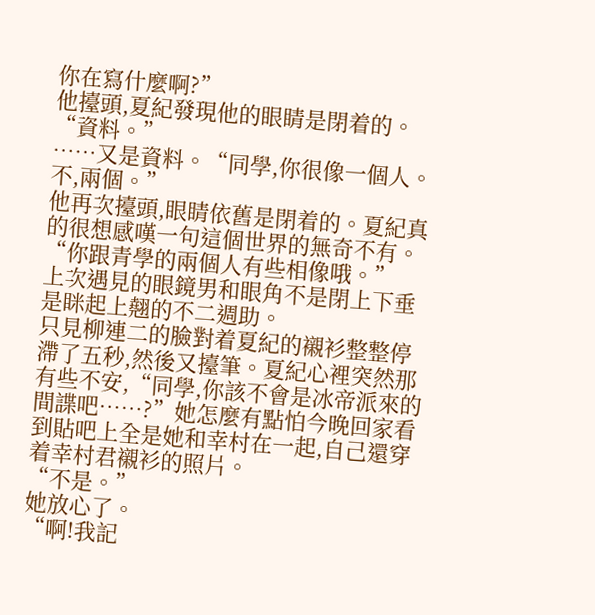你在寫什麼啊?”
他擡頭,夏紀發現他的眼睛是閉着的。“資料。”
……又是資料。“同學,你很像一個人。不,兩個。”
他再次擡頭,眼睛依舊是閉着的。夏紀真的很想感嘆一句這個世界的無奇不有。“你跟青學的兩個人有些相像哦。”
上次遇見的眼鏡男和眼角不是閉上下垂是眯起上翹的不二週助。
只見柳連二的臉對着夏紀的襯衫整整停滯了五秒,然後又擡筆。夏紀心裡突然那有些不安,“同學,你該不會是冰帝派來的間諜吧……?”她怎麼有點怕今晚回家看到貼吧上全是她和幸村在一起,自己還穿着幸村君襯衫的照片。
“不是。”
她放心了。
“啊!我記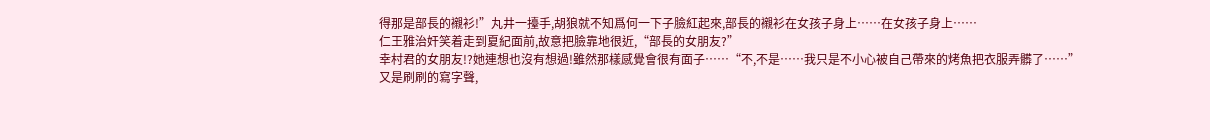得那是部長的襯衫!”丸井一擡手,胡狼就不知爲何一下子臉紅起來,部長的襯衫在女孩子身上……在女孩子身上……
仁王雅治奸笑着走到夏紀面前,故意把臉靠地很近,“部長的女朋友?”
幸村君的女朋友!?她連想也沒有想過!雖然那樣感覺會很有面子……“不,不是……我只是不小心被自己帶來的烤魚把衣服弄髒了……”
又是刷刷的寫字聲,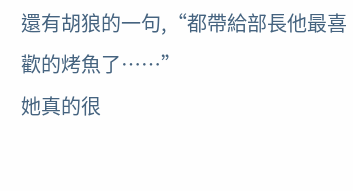還有胡狼的一句,“都帶給部長他最喜歡的烤魚了……”
她真的很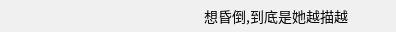想昏倒,到底是她越描越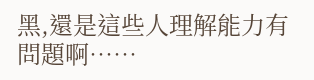黑,還是這些人理解能力有問題啊……